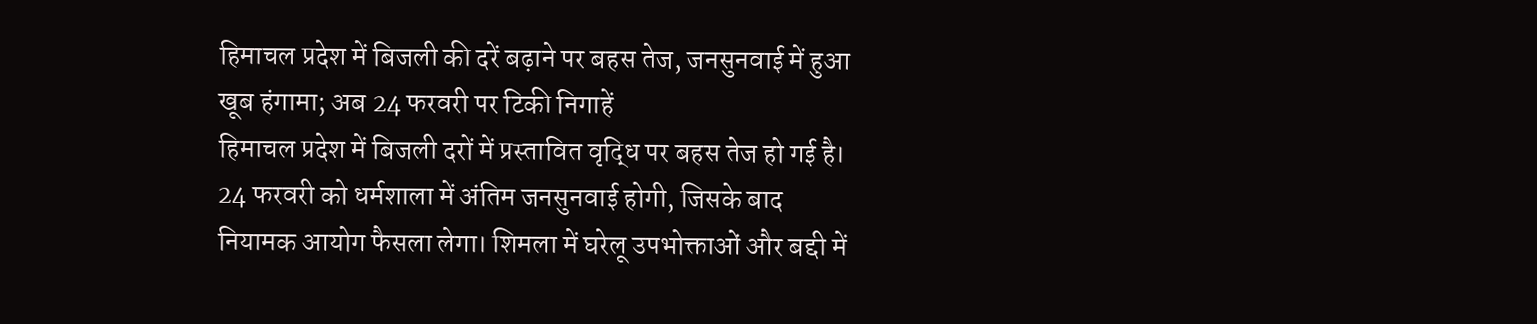हिमाचल प्रदेश में बिजली की दरें बढ़ाने पर बहस तेज, जनसुनवाई में हुआ खूब हंगामा; अब 24 फरवरी पर टिकी निगाहें
हिमाचल प्रदेश में बिजली दरों में प्रस्तावित वृद्धि पर बहस तेज हो गई है। 24 फरवरी को धर्मशाला में अंतिम जनसुनवाई होगी, जिसके बाद नियामक आयोग फैसला लेगा। शिमला में घरेलू उपभोक्ताओं और बद्दी में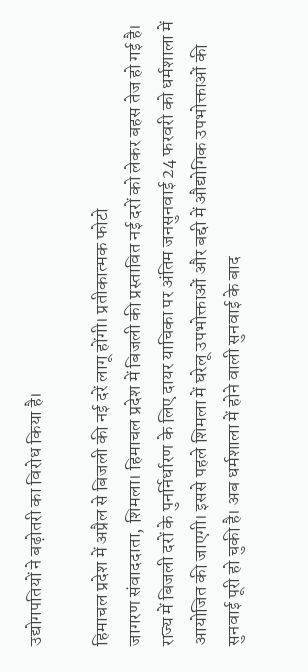उद्योगपतियों ने बढ़ोतरी का विरोध किया है।

हिमाचल प्रदेश में अप्रैल से बिजली की नई दरें लागू होंगी। प्रतीकात्मक फोटो
जागरण संवाददाता, शिमला। हिमाचल प्रदेश में बिजली की प्रस्तावित नई दरों को लेकर बहस तेज हो गई है। राज्य में बिजली दरों के पुनर्निर्धारण के लिए दायर याचिका पर अंतिम जनसुनवाई 24 फरवरी को धर्मशाला में आयोजित की जाएगी। इससे पहले शिमला में घरेलू उपभोक्ताओं और बद्दी में औद्योगिक उपभोक्ताओं की सुनवाई पूरी हो चुकी है। अब धर्मशाला में होने वाली सुनवाई के बाद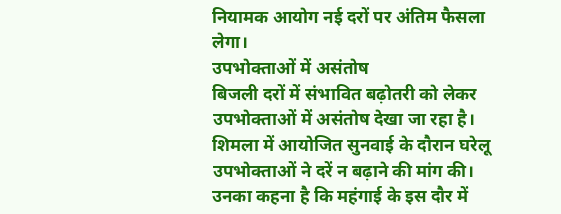नियामक आयोग नई दरों पर अंतिम फैसला लेगा।
उपभोक्ताओं में असंतोष
बिजली दरों में संभावित बढ़ोतरी को लेकर उपभोक्ताओं में असंतोष देखा जा रहा है। शिमला में आयोजित सुनवाई के दौरान घरेलू उपभोक्ताओं ने दरें न बढ़ाने की मांग की। उनका कहना है कि महंगाई के इस दौर में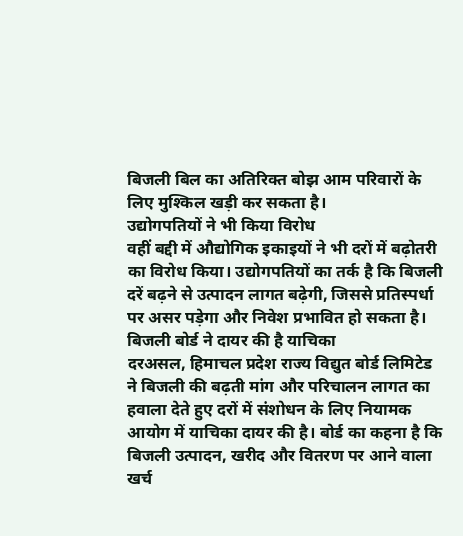बिजली बिल का अतिरिक्त बोझ आम परिवारों के लिए मुश्किल खड़ी कर सकता है।
उद्योगपतियों ने भी किया विरोध
वहीं बद्दी में औद्योगिक इकाइयों ने भी दरों में बढ़ोतरी का विरोध किया। उद्योगपतियों का तर्क है कि बिजली दरें बढ़ने से उत्पादन लागत बढ़ेगी, जिससे प्रतिस्पर्धा पर असर पड़ेगा और निवेश प्रभावित हो सकता है।
बिजली बोर्ड ने दायर की है याचिका
दरअसल, हिमाचल प्रदेश राज्य विद्युत बोर्ड लिमिटेड ने बिजली की बढ़ती मांग और परिचालन लागत का हवाला देते हुए दरों में संशोधन के लिए नियामक आयोग में याचिका दायर की है। बोर्ड का कहना है कि बिजली उत्पादन, खरीद और वितरण पर आने वाला खर्च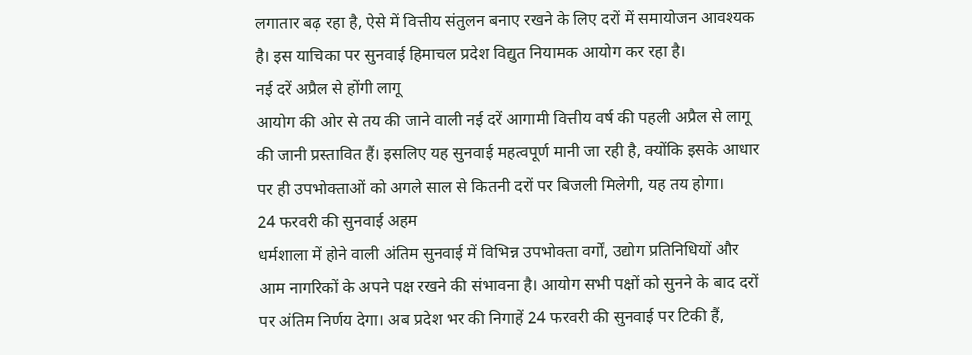लगातार बढ़ रहा है, ऐसे में वित्तीय संतुलन बनाए रखने के लिए दरों में समायोजन आवश्यक है। इस याचिका पर सुनवाई हिमाचल प्रदेश विद्युत नियामक आयोग कर रहा है।
नई दरें अप्रैल से होंगी लागू
आयोग की ओर से तय की जाने वाली नई दरें आगामी वित्तीय वर्ष की पहली अप्रैल से लागू की जानी प्रस्तावित हैं। इसलिए यह सुनवाई महत्वपूर्ण मानी जा रही है, क्योंकि इसके आधार पर ही उपभोक्ताओं को अगले साल से कितनी दरों पर बिजली मिलेगी, यह तय होगा।
24 फरवरी की सुनवाई अहम
धर्मशाला में होने वाली अंतिम सुनवाई में विभिन्न उपभोक्ता वर्गों, उद्योग प्रतिनिधियों और आम नागरिकों के अपने पक्ष रखने की संभावना है। आयोग सभी पक्षों को सुनने के बाद दरों पर अंतिम निर्णय देगा। अब प्रदेश भर की निगाहें 24 फरवरी की सुनवाई पर टिकी हैं,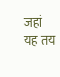जहां यह तय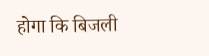होगा कि बिजली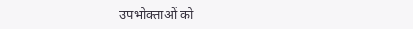उपभोक्ताओं को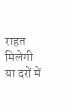राहत मिलेगी या दरों में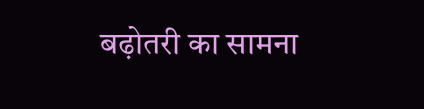बढ़ोतरी का सामना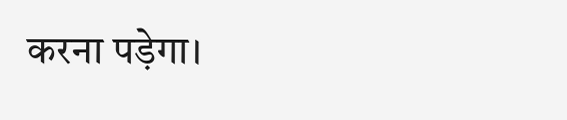करना पड़ेगा।